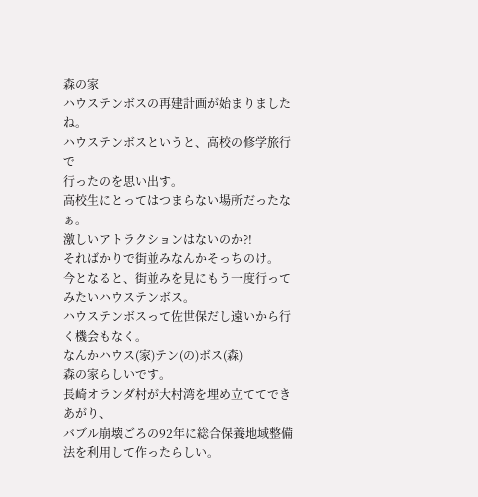森の家
ハウステンボスの再建計画が始まりましたね。
ハウステンボスというと、高校の修学旅行で
行ったのを思い出す。
高校生にとってはつまらない場所だったなぁ。
激しいアトラクションはないのか?!
そればかりで街並みなんかそっちのけ。
今となると、街並みを見にもう一度行ってみたいハウステンボス。
ハウステンボスって佐世保だし遠いから行く機会もなく。
なんかハウス(家)テン(の)ボス(森)
森の家らしいです。
長崎オランダ村が大村湾を埋め立ててできあがり、
バブル崩壊ごろの92年に総合保養地域整備法を利用して作ったらしい。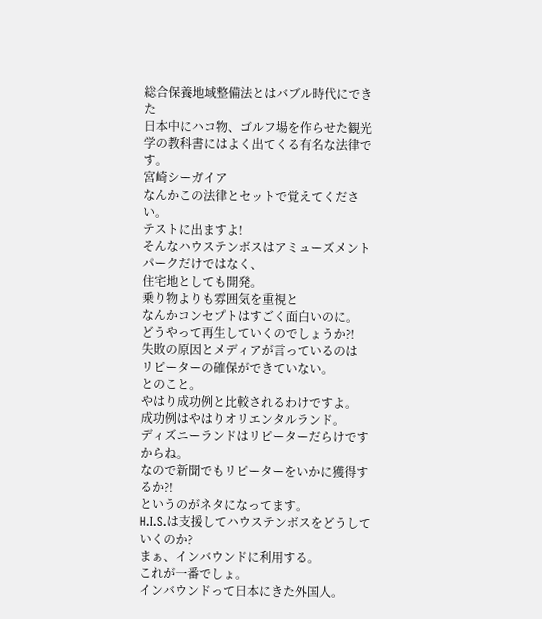総合保養地域整備法とはバブル時代にできた
日本中にハコ物、ゴルフ場を作らせた観光学の教科書にはよく出てくる有名な法律です。
宮崎シーガイア
なんかこの法律とセットで覚えてください。
テストに出ますよ!
そんなハウステンボスはアミューズメントパークだけではなく、
住宅地としても開発。
乗り物よりも雰囲気を重視と
なんかコンセプトはすごく面白いのに。
どうやって再生していくのでしょうか?!
失敗の原因とメディアが言っているのは
リピーターの確保ができていない。
とのこと。
やはり成功例と比較されるわけですよ。
成功例はやはりオリエンタルランド。
ディズニーランドはリピーターだらけですからね。
なので新聞でもリピーターをいかに獲得するか?!
というのがネタになってます。
H.I.S.は支援してハウステンボスをどうしていくのか?
まぁ、インバウンドに利用する。
これが一番でしょ。
インバウンドって日本にきた外国人。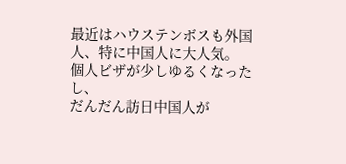最近はハウステンボスも外国人、特に中国人に大人気。
個人ビザが少しゆるくなったし、
だんだん訪日中国人が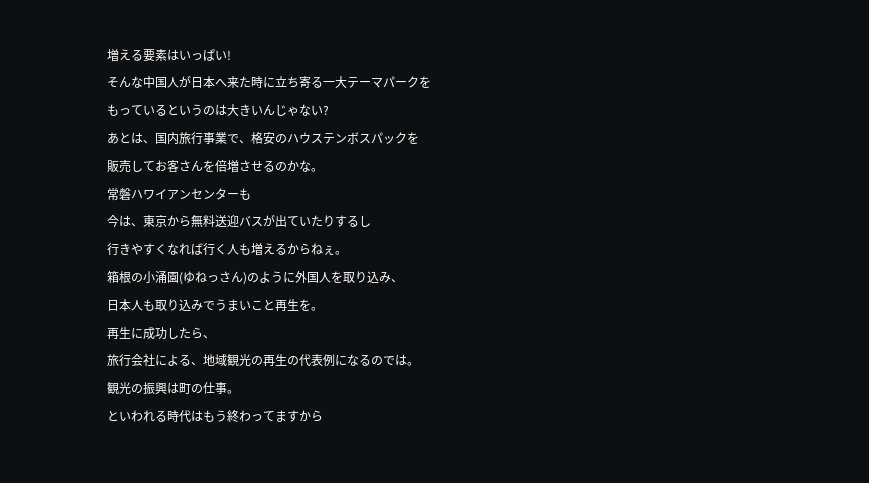増える要素はいっぱい!
そんな中国人が日本へ来た時に立ち寄る一大テーマパークを
もっているというのは大きいんじゃない?
あとは、国内旅行事業で、格安のハウステンボスパックを
販売してお客さんを倍増させるのかな。
常磐ハワイアンセンターも
今は、東京から無料送迎バスが出ていたりするし
行きやすくなれば行く人も増えるからねぇ。
箱根の小涌園(ゆねっさん)のように外国人を取り込み、
日本人も取り込みでうまいこと再生を。
再生に成功したら、
旅行会社による、地域観光の再生の代表例になるのでは。
観光の振興は町の仕事。
といわれる時代はもう終わってますから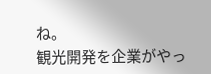ね。
観光開発を企業がやっ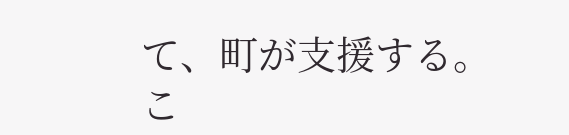て、町が支援する。
こ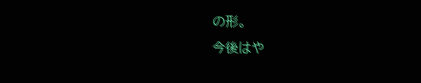の形。
今後はや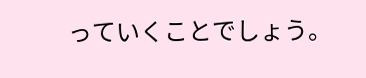っていくことでしょう。